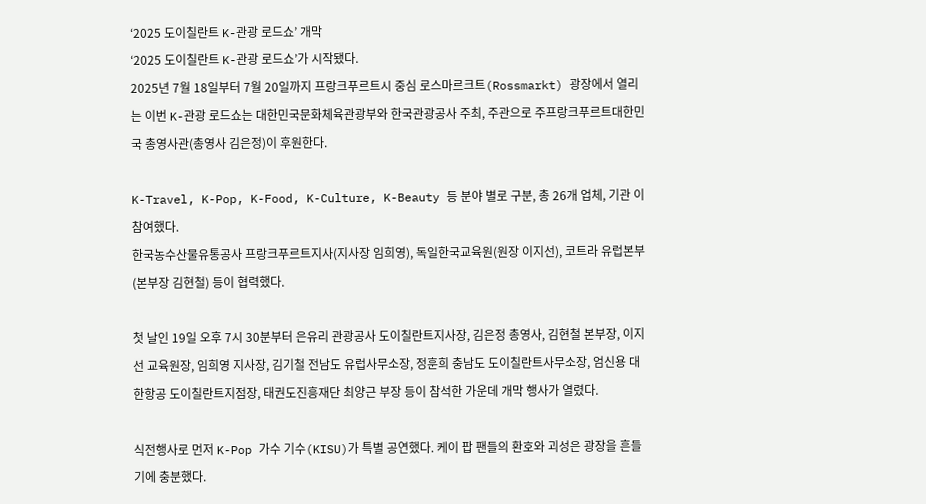‘2025 도이칠란트 K-관광 로드쇼’ 개막
‘2025 도이칠란트 K-관광 로드쇼’가 시작됐다.
2025년 7월 18일부터 7월 20일까지 프랑크푸르트시 중심 로스마르크트(Rossmarkt) 광장에서 열리는 이번 K-관광 로드쇼는 대한민국문화체육관광부와 한국관광공사 주최, 주관으로 주프랑크푸르트대한민국 총영사관(총영사 김은정)이 후원한다.

K-Travel, K-Pop, K-Food, K-Culture, K-Beauty 등 분야 별로 구분, 총 26개 업체, 기관 이 참여했다.
한국농수산물유통공사 프랑크푸르트지사(지사장 임희영), 독일한국교육원(원장 이지선), 코트라 유럽본부(본부장 김현철) 등이 협력했다.

첫 날인 19일 오후 7시 30분부터 은유리 관광공사 도이칠란트지사장, 김은정 총영사, 김현철 본부장, 이지선 교육원장, 임희영 지사장, 김기철 전남도 유럽사무소장, 정훈희 충남도 도이칠란트사무소장, 엄신용 대한항공 도이칠란트지점장, 태권도진흥재단 최양근 부장 등이 참석한 가운데 개막 행사가 열렸다.

식전행사로 먼저 K-Pop 가수 기수(KISU)가 특별 공연했다. 케이 팝 팬들의 환호와 괴성은 광장을 흔들기에 충분했다.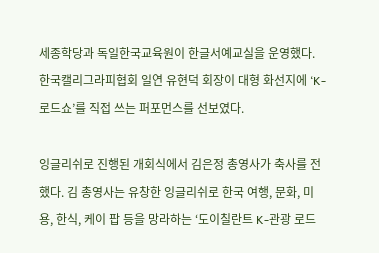세종학당과 독일한국교육원이 한글서예교실을 운영했다. 한국캘리그라피협회 일연 유현덕 회장이 대형 화선지에 ‘K-로드쇼’를 직접 쓰는 퍼포먼스를 선보였다.

잉글리쉬로 진행된 개회식에서 김은정 총영사가 축사를 전했다. 김 총영사는 유창한 잉글리쉬로 한국 여행, 문화, 미용, 한식, 케이 팝 등을 망라하는 ‘도이칠란트 K-관광 로드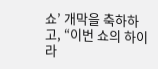쇼’ 개막을 축하하고, “이번 쇼의 하이라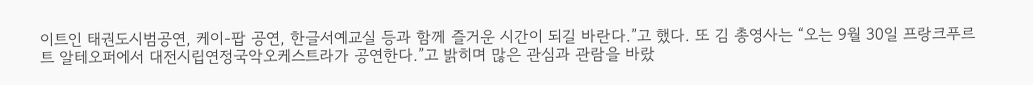이트인 태권도시범공연, 케이-팝 공연, 한글서예교실 등과 함께 즐거운 시간이 되길 바란다.”고 했다. 또 김 총영사는 “오는 9월 30일 프랑크푸르트 알테오퍼에서 대전시립연정국악오케스트라가 공연한다.”고 밝히며 많은 관심과 관람을 바랐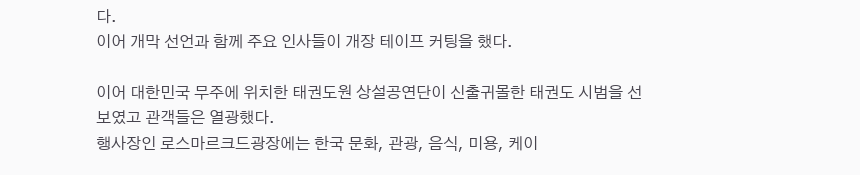다.
이어 개막 선언과 함께 주요 인사들이 개장 테이프 커팅을 했다.

이어 대한민국 무주에 위치한 태권도원 상설공연단이 신출귀몰한 태권도 시범을 선보였고 관객들은 열광했다.
행사장인 로스마르크드광장에는 한국 문화, 관광, 음식, 미용, 케이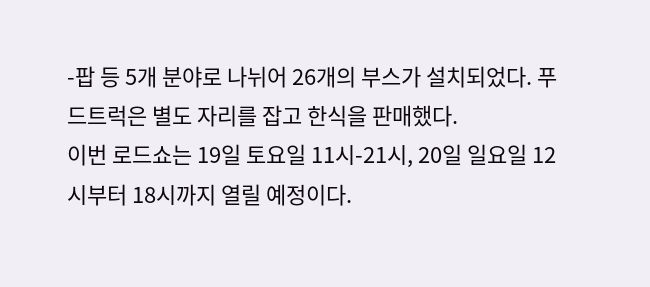-팝 등 5개 분야로 나뉘어 26개의 부스가 설치되었다. 푸드트럭은 별도 자리를 잡고 한식을 판매했다.
이번 로드쇼는 19일 토요일 11시-21시, 20일 일요일 12시부터 18시까지 열릴 예정이다.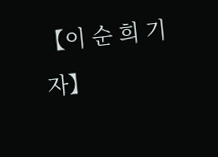【이 순 희 기자】